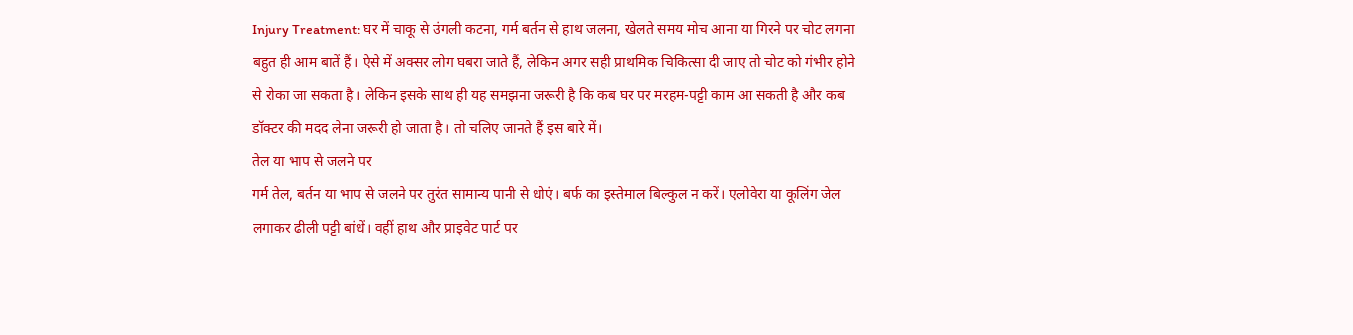Injury Treatment: घर में चाकू से उंगली कटना, गर्म बर्तन से हाथ जलना, खेलते समय मोच आना या गिरने पर चोट लगना बहुत ही आम बातें हैं। ऐसे में अक्सर लोग घबरा जाते हैं, लेकिन अगर सही प्राथमिक चिकित्सा दी जाए तो चोट को गंभीर होने से रोका जा सकता है। लेकिन इसके साथ ही यह समझना जरूरी है कि कब घर पर मरहम-पट्टी काम आ सकती है और कब डॉक्टर की मदद लेना जरूरी हो जाता है। तो चलिए जानते हैं इस बारे में।
तेल या भाप से जलने पर
गर्म तेल, बर्तन या भाप से जलने पर तुरंत सामान्य पानी से धोएं। बर्फ का इस्तेमाल बिल्कुल न करें। एलोवेरा या कूलिंग जेल लगाकर ढीली पट्टी बांधें। वहीं हाथ और प्राइवेट पार्ट पर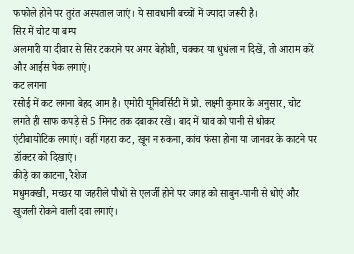फफोले होने पर तुरंत अस्पताल जाएं। ये सावधानी बच्चों में ज्यादा जरूरी है।
सिर में चोट या बम्प
अलमारी या दीवार से सिर टकराने पर अगर बेहोशी, चक्कर या धुधंला न दिखें, तो आराम करें और आईस पेक लगाएं।
कट लगना
रसोई में कट लगना बेहद आम है। एमोरी यूनिवर्सिटी में प्रो. लक्ष्मी कुमार के अनुसार, चोट लगते ही साफ कपड़े से 5 मिनट तक दबाकर रखें। बाद में घाव को पानी से धोकर एंटीबायोटिक लगाएं। वहीं गहरा कट, खून न रुकना, कांच फंसा होना या जानवर के काटने पर डॉक्टर को दिखाएं।
कीड़े का काटना, रैशेज
मधुमक्खी, मच्छर या जहरीले पौधों से एलर्जी होने पर जगह को साबुन-पानी से धोएं और खुजली रोकने वाली दवा लगाएं।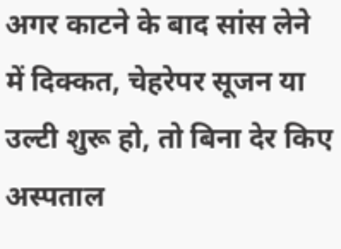अगर काटने के बाद सांस लेने में दिक्कत, चेहरेपर सूजन या उल्टी शुरू हो, तो बिना देर किए अस्पताल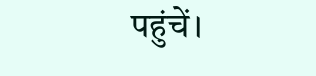पहुंचें।